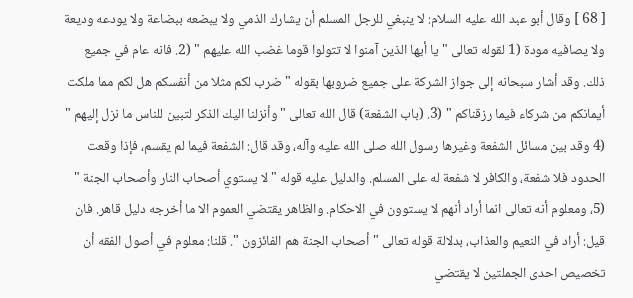[ 68 ] وقال أبو عبد الله عليه السلام: لا ينبغي للرجل المسلم أن يشارك الذمي ولا يبضعه ببضاعة ولا يودعه وديعة ولا يصافيه مودة (1 لقوله تعالى " يا أيها الذين آمنوا لا تتولوا قوما غضب الله عليهم " (2. فانه عام في جميع ذلك. وقد أشار سبحانه إلى جواز الشركة على جميع ضروبها بقوله " ضرب لكم مثلا من أنفسكم هل لكم مما ملكت أيمانكم من شركاء فيما رزقناكم " (3. (باب الشفعة) قال الله تعالى " وأنزلنا اليك الذكر لتبين للناس ما نزل إليهم " (4 وقد بين مسائل الشفعة وغيرها رسول الله صلى الله عليه وآله، وقد قال: الشفعة فيما لم يقسم، فإذا وقعت الحدود فلا شفعة، والكافر لا شفعة له على المسلم. والدليل عليه قوله " لا يستوي أصحاب النار وأصحاب الجنة " (5، ومعلوم أنه تعالى انما أراد أنهم لا يستوون في الاحكام. والظاهر يقتضي العموم الا ما أخرجه دليل قاهر. فان قيل: أراد في النعيم والعذاب، بدلالة قوله تعالى " أصحاب الجنة هم الفائزون ". قلنا: معلوم في أصول الفقه أن تخصيص احدى الجملتين لا يقتضي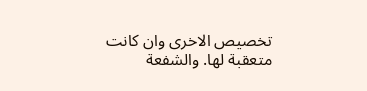تخصيص الاخرى وان كانت متعقبة لها. والشفعة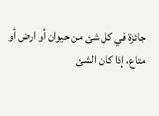جائزة في كل شئ من حيوان أو ارض أو متاع، إذا كان الشئ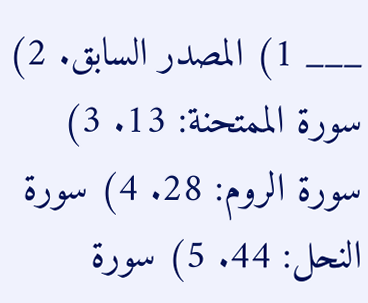___ 1) المصدر السابق. 2) سورة الممتحنة: 13. 3) سورة الروم: 28. 4) سورة النحل: 44. 5) سورة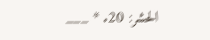الحشر: 20. * ___